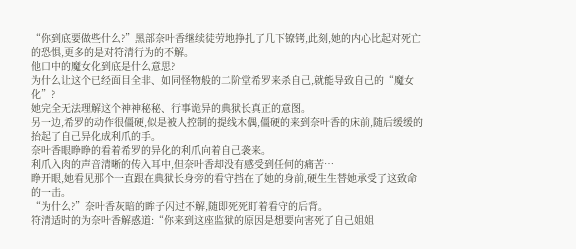“你到底要做些什么?”黑部奈叶香继续徒劳地挣扎了几下镣铐,此刻,她的内心比起对死亡的恐惧,更多的是对符清行为的不解。
他口中的魔女化到底是什么意思?
为什么让这个已经面目全非、如同怪物般的二阶堂希罗来杀自己,就能导致自己的“魔女化”?
她完全无法理解这个神神秘秘、行事诡异的典狱长真正的意图。
另一边,希罗的动作很僵硬,似是被人控制的提线木偶,僵硬的来到奈叶香的床前,随后缓缓的抬起了自己异化成利爪的手。
奈叶香眼睁睁的看着希罗的异化的利爪向着自己袭来。
利爪入肉的声音清晰的传入耳中,但奈叶香却没有感受到任何的痛苦…
睁开眼,她看见那个一直跟在典狱长身旁的看守挡在了她的身前,硬生生替她承受了这致命的一击。
“为什么?”奈叶香灰暗的眸子闪过不解,随即死死盯着看守的后背。
符清适时的为奈叶香解惑道:“你来到这座监狱的原因是想要向害死了自己姐姐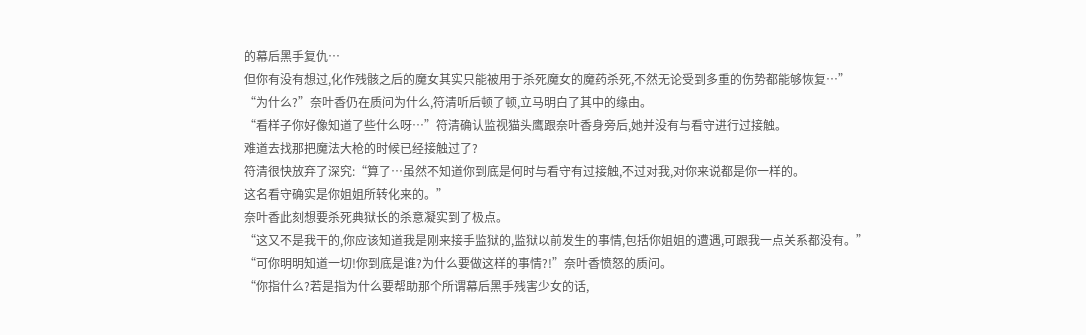的幕后黑手复仇…
但你有没有想过,化作残骸之后的魔女其实只能被用于杀死魔女的魔药杀死,不然无论受到多重的伤势都能够恢复…”
“为什么?”奈叶香仍在质问为什么,符清听后顿了顿,立马明白了其中的缘由。
“看样子你好像知道了些什么呀…”符清确认监视猫头鹰跟奈叶香身旁后,她并没有与看守进行过接触。
难道去找那把魔法大枪的时候已经接触过了?
符清很快放弃了深究:“算了…虽然不知道你到底是何时与看守有过接触,不过对我,对你来说都是你一样的。
这名看守确实是你姐姐所转化来的。”
奈叶香此刻想要杀死典狱长的杀意凝实到了极点。
“这又不是我干的,你应该知道我是刚来接手监狱的,监狱以前发生的事情,包括你姐姐的遭遇,可跟我一点关系都没有。”
“可你明明知道一切!你到底是谁?为什么要做这样的事情?!”奈叶香愤怒的质问。
“你指什么?若是指为什么要帮助那个所谓幕后黑手残害少女的话,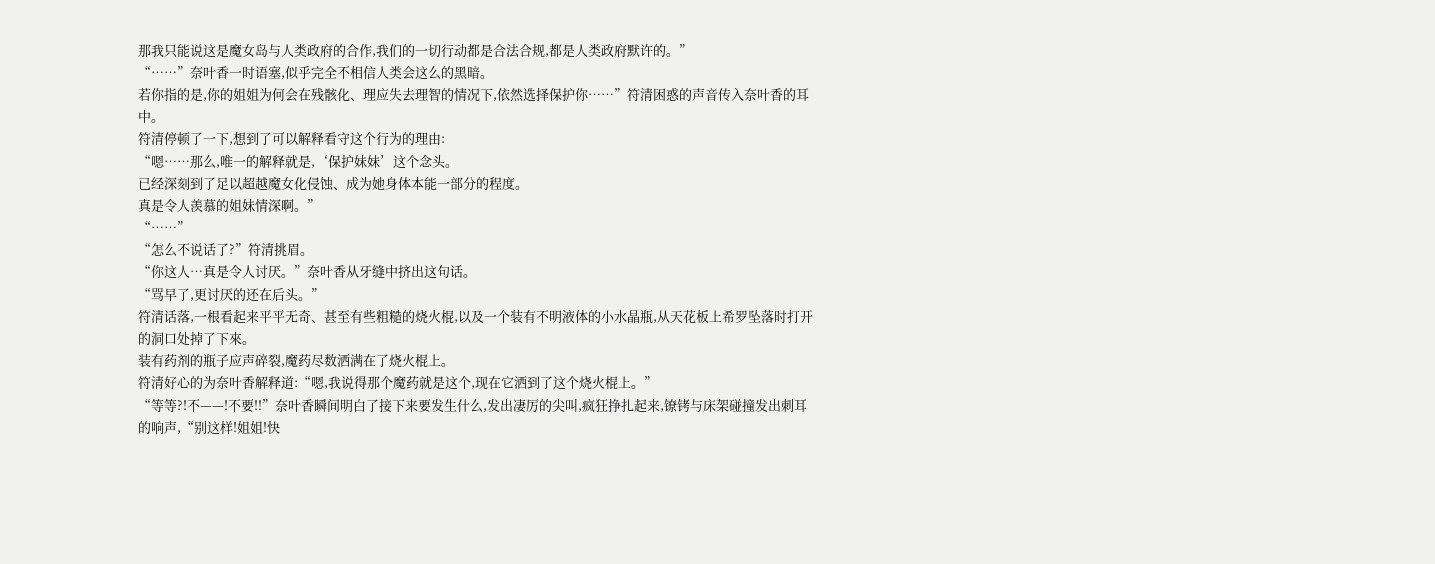那我只能说这是魔女岛与人类政府的合作,我们的一切行动都是合法合规,都是人类政府默许的。”
“……”奈叶香一时语塞,似乎完全不相信人类会这么的黑暗。
若你指的是,你的姐姐为何会在残骸化、理应失去理智的情况下,依然选择保护你……”符清困惑的声音传入奈叶香的耳中。
符清停顿了一下,想到了可以解释看守这个行为的理由:
“嗯……那么,唯一的解释就是,‘保护妹妹’这个念头。
已经深刻到了足以超越魔女化侵蚀、成为她身体本能一部分的程度。
真是令人羡慕的姐妹情深啊。”
“……”
“怎么不说话了?”符清挑眉。
“你这人…真是令人讨厌。”奈叶香从牙缝中挤出这句话。
“骂早了,更讨厌的还在后头。”
符清话落,一根看起来平平无奇、甚至有些粗糙的烧火棍,以及一个装有不明液体的小水晶瓶,从天花板上希罗坠落时打开的洞口处掉了下來。
装有药剂的瓶子应声碎裂,魔药尽数洒满在了烧火棍上。
符清好心的为奈叶香解释道:“嗯,我说得那个魔药就是这个,现在它洒到了这个烧火棍上。”
“等等?!不——!不要!!”奈叶香瞬间明白了接下来要发生什么,发出凄厉的尖叫,疯狂挣扎起来,镣铐与床架碰撞发出刺耳的响声,“别这样!姐姐!快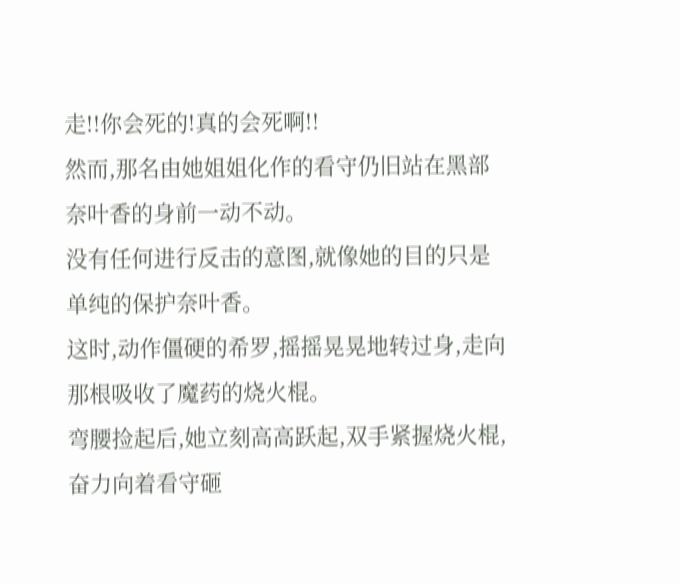走!!你会死的!真的会死啊!!
然而,那名由她姐姐化作的看守仍旧站在黑部奈叶香的身前一动不动。
没有任何进行反击的意图,就像她的目的只是单纯的保护奈叶香。
这时,动作僵硬的希罗,摇摇晃晃地转过身,走向那根吸收了魔药的烧火棍。
弯腰捡起后,她立刻高高跃起,双手紧握烧火棍,奋力向着看守砸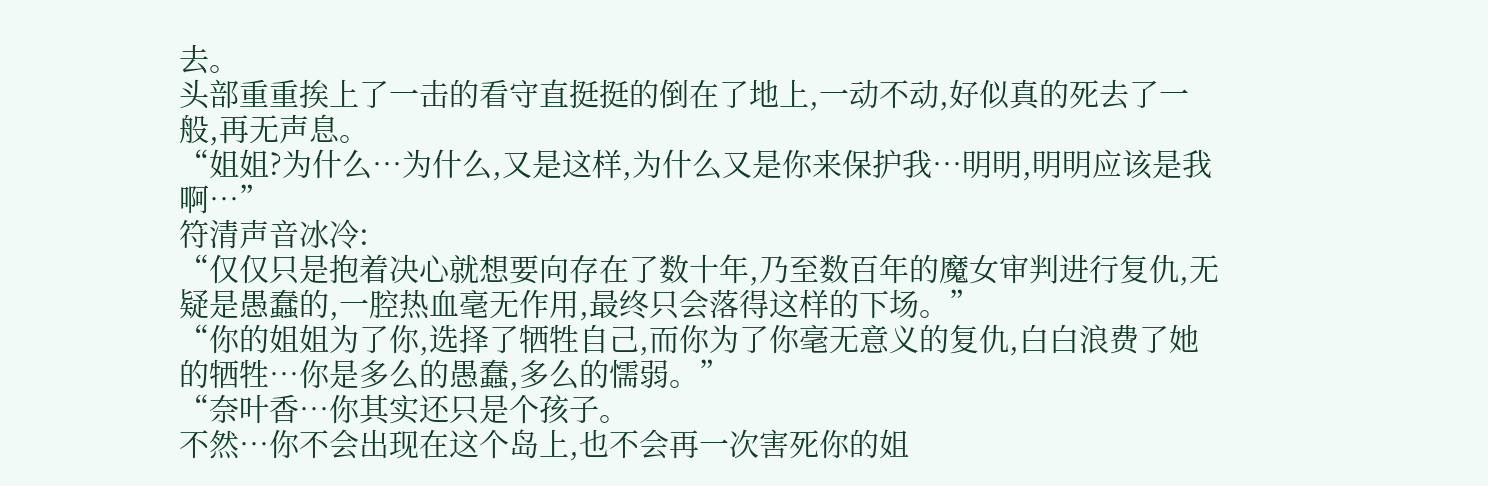去。
头部重重挨上了一击的看守直挺挺的倒在了地上,一动不动,好似真的死去了一般,再无声息。
“姐姐?为什么…为什么,又是这样,为什么又是你来保护我…明明,明明应该是我啊…”
符清声音冰冷:
“仅仅只是抱着决心就想要向存在了数十年,乃至数百年的魔女审判进行复仇,无疑是愚蠢的,一腔热血毫无作用,最终只会落得这样的下场。”
“你的姐姐为了你,选择了牺牲自己,而你为了你毫无意义的复仇,白白浪费了她的牺牲…你是多么的愚蠢,多么的懦弱。”
“奈叶香…你其实还只是个孩子。
不然…你不会出现在这个岛上,也不会再一次害死你的姐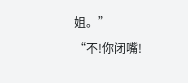姐。”
“不!你闭嘴!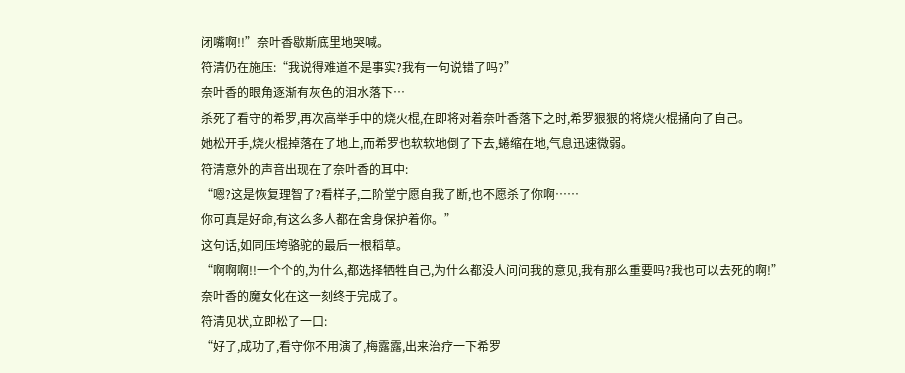闭嘴啊!!”奈叶香歇斯底里地哭喊。
符清仍在施压:“我说得难道不是事实?我有一句说错了吗?”
奈叶香的眼角逐渐有灰色的泪水落下…
杀死了看守的希罗,再次高举手中的烧火棍,在即将对着奈叶香落下之时,希罗狠狠的将烧火棍捅向了自己。
她松开手,烧火棍掉落在了地上,而希罗也软软地倒了下去,蜷缩在地,气息迅速微弱。
符清意外的声音出现在了奈叶香的耳中:
“嗯?这是恢复理智了?看样子,二阶堂宁愿自我了断,也不愿杀了你啊……
你可真是好命,有这么多人都在舍身保护着你。”
这句话,如同压垮骆驼的最后一根稻草。
“啊啊啊!!一个个的,为什么,都选择牺牲自己,为什么都没人问问我的意见,我有那么重要吗?我也可以去死的啊!”
奈叶香的魔女化在这一刻终于完成了。
符清见状,立即松了一口:
“好了,成功了,看守你不用演了,梅露露,出来治疗一下希罗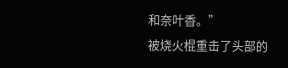和奈叶香。”
被烧火棍重击了头部的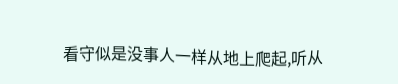看守似是没事人一样从地上爬起,听从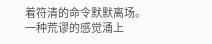着符清的命令默默离场。
一种荒谬的感觉涌上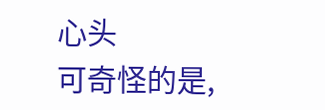心头
可奇怪的是,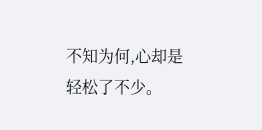不知为何,心却是轻松了不少。